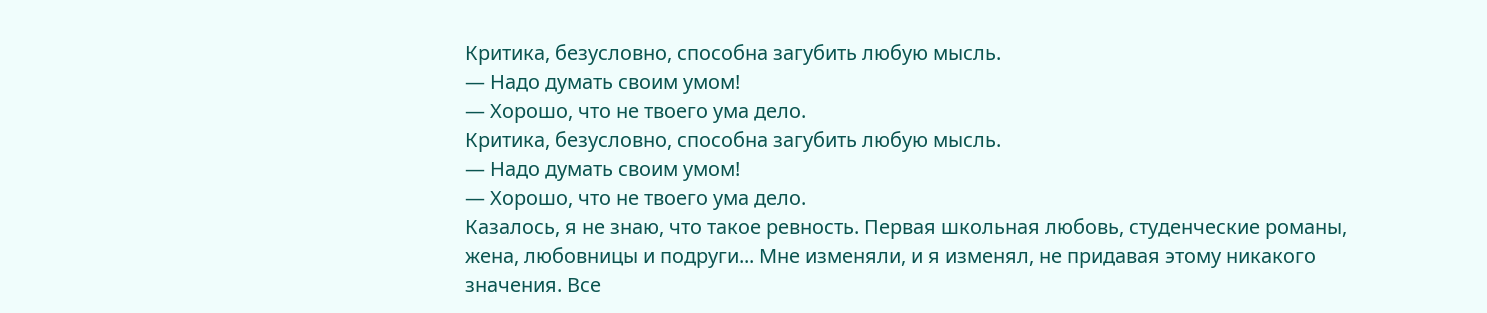Критика, безусловно, способна загубить любую мысль.
— Надо думать своим умом!
— Хорошо, что не твоего ума дело.
Критика, безусловно, способна загубить любую мысль.
— Надо думать своим умом!
— Хорошо, что не твоего ума дело.
Казалось, я не знаю, что такое ревность. Первая школьная любовь, студенческие романы, жена, любовницы и подруги... Мне изменяли, и я изменял, не придавая этому никакого значения. Все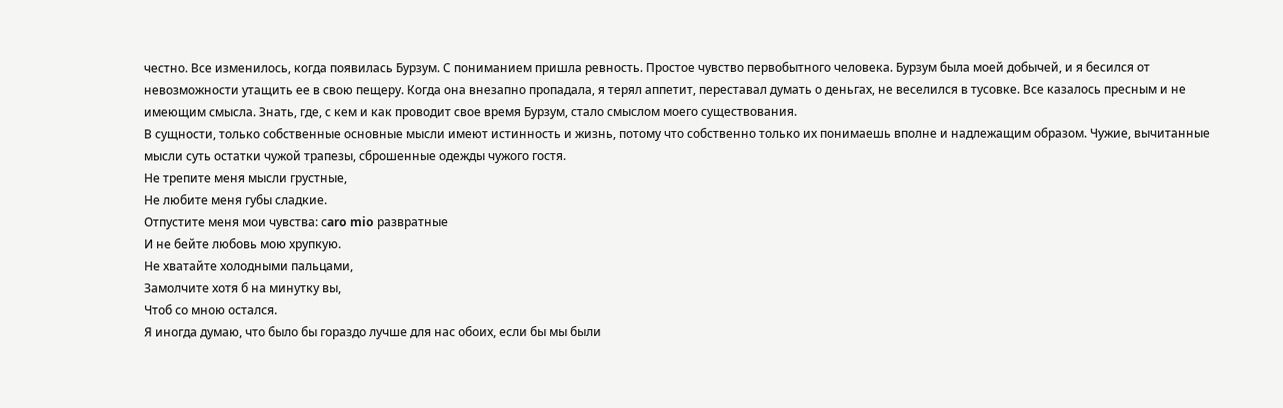честно. Все изменилось, когда появилась Бурзум. С пониманием пришла ревность. Простое чувство первобытного человека. Бурзум была моей добычей, и я бесился от невозможности утащить ее в свою пещеру. Когда она внезапно пропадала, я терял аппетит, переставал думать о деньгах, не веселился в тусовке. Все казалось пресным и не имеющим смысла. Знать, где, с кем и как проводит свое время Бурзум, стало смыслом моего существования.
В сущности, только собственные основные мысли имеют истинность и жизнь, потому что собственно только их понимаешь вполне и надлежащим образом. Чужие, вычитанные мысли суть остатки чужой трапезы, сброшенные одежды чужого гостя.
Не трепите меня мысли грустные,
Не любите меня губы сладкие.
Отпустите меня мои чувства: сaro mio развратные
И не бейте любовь мою хрупкую.
Не хватайте холодными пальцами,
Замолчите хотя б на минутку вы,
Чтоб со мною остался.
Я иногда думаю, что было бы гораздо лучше для нас обоих, если бы мы были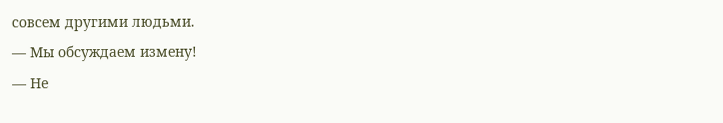совсем другими людьми.
— Мы обсуждаем измену!
— Не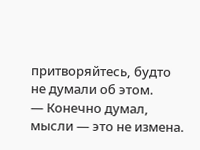притворяйтесь, будто не думали об этом.
— Конечно думал, мысли — это не измена.